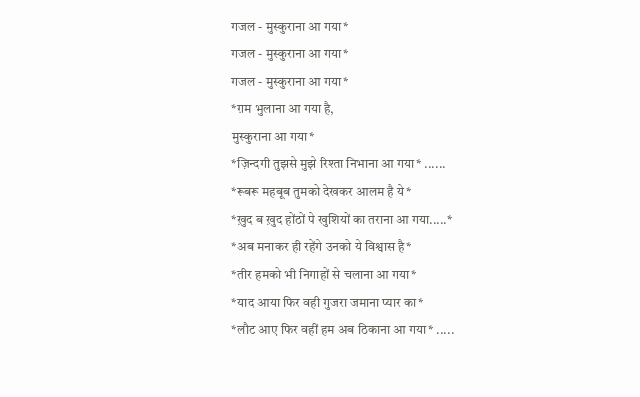गजल - मुस्कुराना आ गया*
गजल - मुस्कुराना आ गया*
गजल - मुस्कुराना आ गया*
*ग़म भुलाना आ गया है,
मुस्कुराना आ गया*
*ज़िन्दगी तुझसे मुझे रिश्ता निभाना आ गया* ......
*रूबरू महबूब तुमको देखकर आलम है ये*
*ख़ुद ब ख़ुद होंठों पे खुशियों का तराना आ गया.....*
*अब मनाकर ही रहेंगे उनको ये विश्वास है*
*तीर हमको भी निगाहों से चलाना आ गया*
*याद आया फिर वही गुजरा जमाना प्यार का*
*लौट आए फिर वहीं हम अब ठिकाना आ गया* .....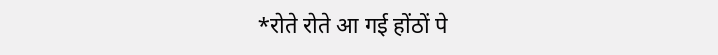*रोते रोते आ गई होंठों पे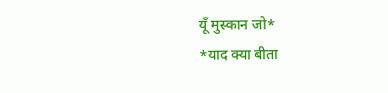यूँ मुस्कान जो*
*याद क्या बीता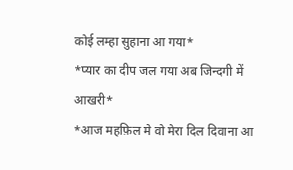कोई लम्हा सुहाना आ गया*
*प्यार का दीप जल गया अब जिन्दगी में आखरी*
*आज महफ़िल मे वो मेरा दिल दिवाना आ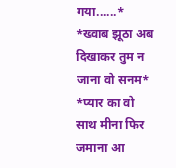गया......*
*ख्वाब झूठा अब दिखाकर तुम न जाना वो सनम*
*प्यार का वो साथ मीना फिर जमाना आ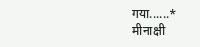गया......*
मीनाक्षी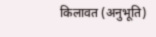किलावत (अनुभूति)